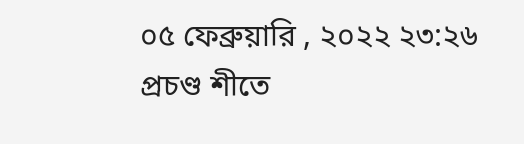০৫ ফেব্রুয়ারি , ২০২২ ২৩:২৬
প্রচণ্ড শীতে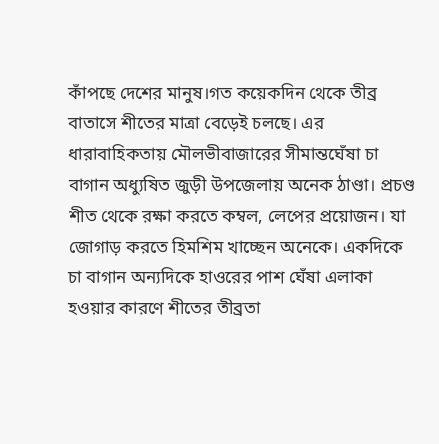কাঁপছে দেশের মানুষ।গত কয়েকদিন থেকে তীব্র বাতাসে শীতের মাত্রা বেড়েই চলছে। এর ধারাবাহিকতায় মৌলভীবাজারের সীমান্তঘেঁষা চা বাগান অধ্যুষিত জুড়ী উপজেলায় অনেক ঠাণ্ডা। প্রচণ্ড শীত থেকে রক্ষা করতে কম্বল, লেপের প্রয়োজন। যা জোগাড় করতে হিমশিম খাচ্ছেন অনেকে। একদিকে চা বাগান অন্যদিকে হাওরের পাশ ঘেঁষা এলাকা হওয়ার কারণে শীতের তীব্রতা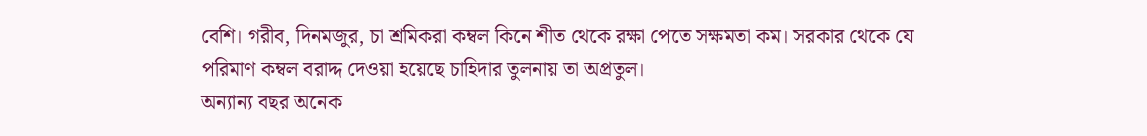বেশি। গরীব, দিনমজুর, চা শ্রমিকরা কম্বল কিনে শীত থেকে রক্ষা পেতে সক্ষমতা কম। সরকার থেকে যে পরিমাণ কম্বল বরাদ্দ দেওয়া হয়েছে চাহিদার তুলনায় তা অপ্রতুল।
অন্যান্য বছর অনেক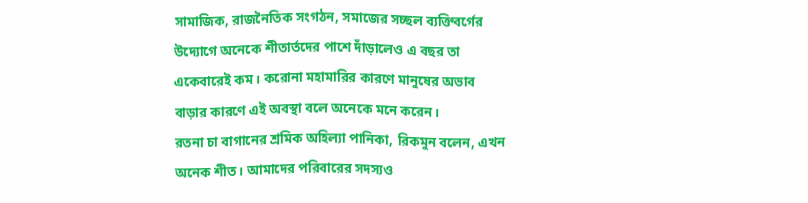সামাজিক, রাজনৈতিক সংগঠন, সমাজের সচ্ছল ব্যক্তিবর্গের উদ্যোগে অনেকে শীতার্তদের পাশে দাঁড়ালেও এ বছর তা একেবারেই কম। করোনা মহামারির কারণে মানুষের অভাব বাড়ার কারণে এই অবস্থা বলে অনেকে মনে করেন।
রতনা চা বাগানের শ্রমিক অহিল্যা পানিকা, রিকমুন বলেন, এখন অনেক শীত। আমাদের পরিবারের সদস্যও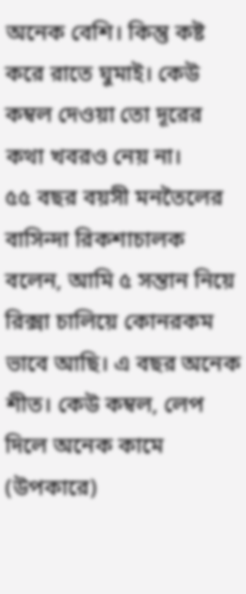অনেক বেশি। কিন্তু কষ্ট করে রাতে ঘুমাই। কেউ কম্বল দেওয়া তো দূরের কথা খবরও নেয় না।
৫৫ বছর বয়সী মনতৈলের বাসিন্দা রিকশাচালক বলেন, আমি ৫ সন্তান নিয়ে রিক্সা চালিয়ে কোনরকম ভাবে আছি। এ বছর অনেক শীত। কেউ কম্বল, লেপ দিলে অনেক কামে (উপকারে)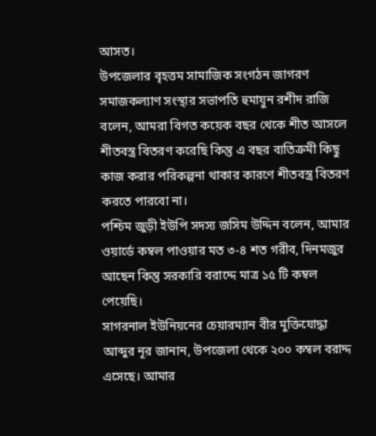আসত।
উপজেলার বৃহত্তম সামাজিক সংগঠন জাগরণ সমাজকল্যাণ সংস্থার সভাপতি হুমায়ুন রশীদ রাজি বলেন, আমরা বিগত কয়েক বছর থেকে শীত আসলে শীতবস্ত্র বিতরণ করেছি কিন্তু এ বছর ব্যতিক্রমী কিছু কাজ করার পরিকল্পনা থাকার কারণে শীতবস্ত্র বিতরণ করতে পারবো না।
পশ্চিম জুড়ী ইউপি সদস্য জসিম উদ্দিন বলেন, আমার ওয়ার্ডে কম্বল পাওয়ার মত ৩-৪ শত গরীব, দিনমজুর আছেন কিন্তু সরকারি বরাদ্দে মাত্র ১৫ টি কম্বল পেয়েছি।
সাগরনাল ইউনিয়নের চেয়ারম্যান বীর মুক্তিযোদ্ধা আব্দুর নূর জানান, উপজেলা থেকে ২০০ কম্বল বরাদ্দ এসেছে। আমার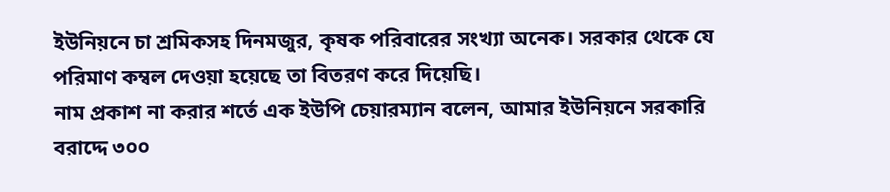ইউনিয়নে চা শ্রমিকসহ দিনমজুর, কৃষক পরিবারের সংখ্যা অনেক। সরকার থেকে যে পরিমাণ কম্বল দেওয়া হয়েছে তা বিতরণ করে দিয়েছি।
নাম প্রকাশ না করার শর্তে এক ইউপি চেয়ারম্যান বলেন, আমার ইউনিয়নে সরকারি বরাদ্দে ৩০০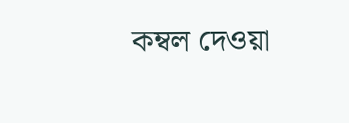কম্বল দেওয়া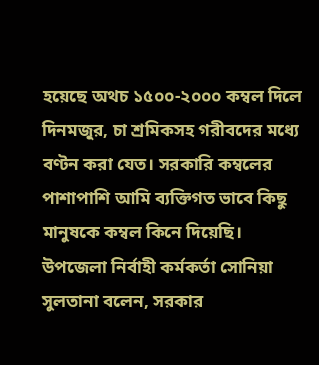হয়েছে অথচ ১৫০০-২০০০ কম্বল দিলে দিনমজুর, চা শ্রমিকসহ গরীবদের মধ্যে বণ্টন করা যেত। সরকারি কম্বলের পাশাপাশি আমি ব্যক্তিগত ভাবে কিছু মানুষকে কম্বল কিনে দিয়েছি।
উপজেলা নির্বাহী কর্মকর্তা সোনিয়া সুলতানা বলেন, সরকার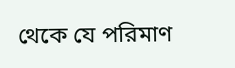থেকে যে পরিমাণ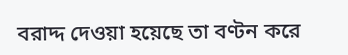বরাদ্দ দেওয়া হয়েছে তা বণ্টন করে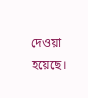দেওয়া হয়েছে।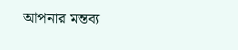আপনার মন্তব্য